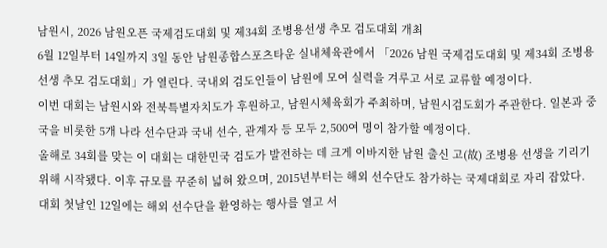남원시, 2026 남원오픈 국제검도대회 및 제34회 조병용선생 추모 검도대회 개최
6월 12일부터 14일까지 3일 동안 남원종합스포츠타운 실내체육관에서 「2026 남원 국제검도대회 및 제34회 조병용 선생 추모 검도대회」가 열린다. 국내외 검도인들이 남원에 모여 실력을 겨루고 서로 교류할 예정이다.
이번 대회는 남원시와 전북특별자치도가 후원하고, 남원시체육회가 주최하며, 남원시검도회가 주관한다. 일본과 중국을 비롯한 5개 나라 선수단과 국내 선수, 관계자 등 모두 2,500여 명이 참가할 예정이다.
올해로 34회를 맞는 이 대회는 대한민국 검도가 발전하는 데 크게 이바지한 남원 출신 고(故) 조병용 선생을 기리기 위해 시작됐다. 이후 규모를 꾸준히 넓혀 왔으며, 2015년부터는 해외 선수단도 참가하는 국제대회로 자리 잡았다.
대회 첫날인 12일에는 해외 선수단을 환영하는 행사를 열고 서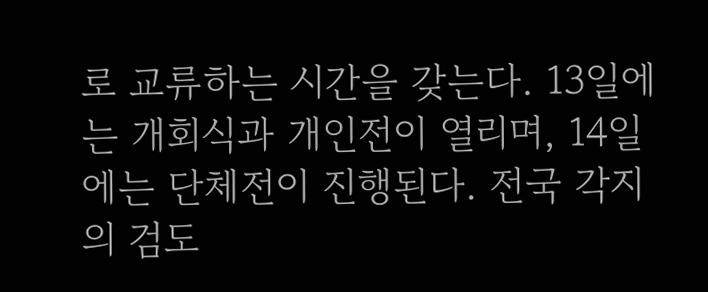로 교류하는 시간을 갖는다. 13일에는 개회식과 개인전이 열리며, 14일에는 단체전이 진행된다. 전국 각지의 검도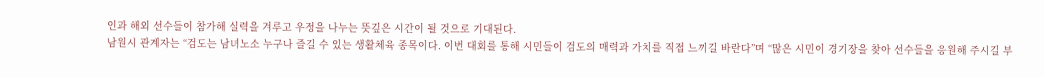인과 해외 선수들이 참가해 실력을 겨루고 우정을 나누는 뜻깊은 시간이 될 것으로 기대된다.
남원시 관계자는 “검도는 남녀노소 누구나 즐길 수 있는 생활체육 종목이다. 이번 대회를 통해 시민들이 검도의 매력과 가치를 직접 느끼길 바란다”며 “많은 시민이 경기장을 찾아 선수들을 응원해 주시길 부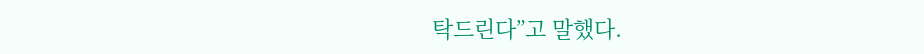탁드린다”고 말했다.